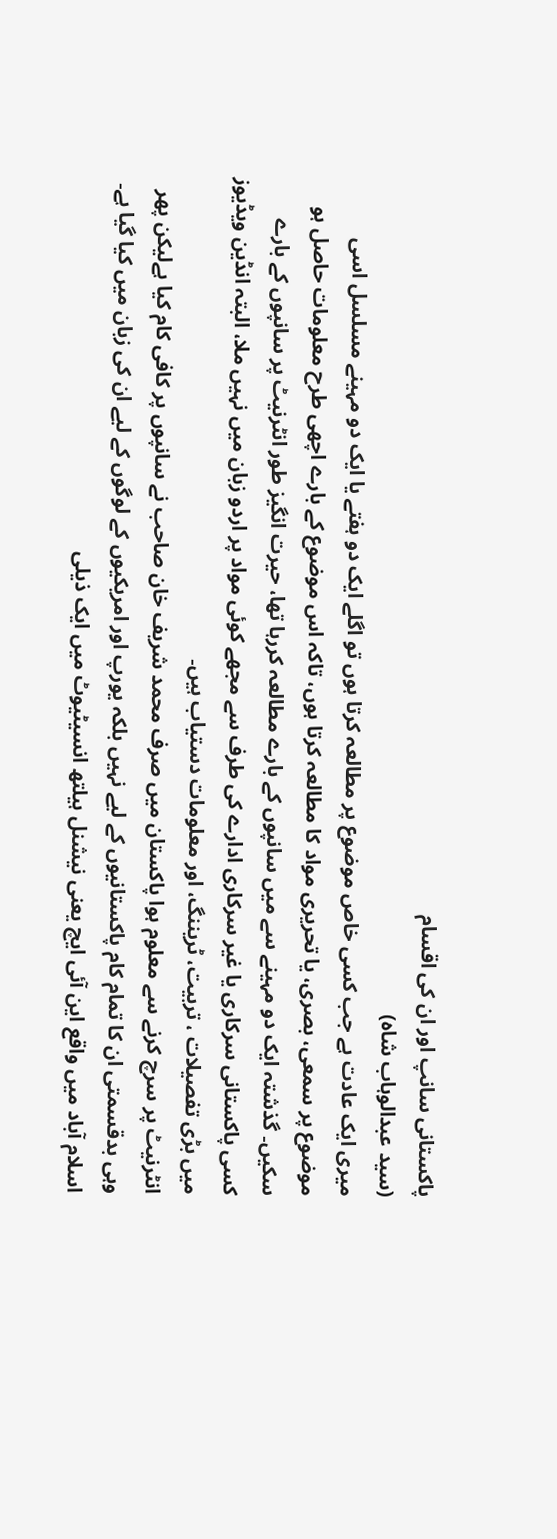پاکستانی سانپ اور ان کی اقسام
(سید عبدالوہاب شاہ)
میری ایک عادت ہے جب کسی خاص موضوع پر مطالعہ کرتا ہوں تو اگلے ایک دو ہفتے یا ایک دو مہینے مسلسل اسی موضوع پر سمعی، بصری، یا تحریری مواد کا مطالعہ کرتا ہوں، تاکہ اس موضوع کے بارے اچھی طرح معلومات حاصل ہو سکیں۔ گذشتہ ایک دو مہینے سے میں سانپوں کے بارے مطالعہ کررہا تھا، حیرت انگیز طور انٹرنیٹ پر سانپوں کے بارے کسی پاکستانی سرکاری یا غیر سرکاری ادارے کی طرف سے مجھے کوئی مواد پر اردو زبان میں نہیں ملا، البتہ انڈین ویڈیوز میں بڑی تفصیلات ، تربیت، ٹریننگ، اور معلومات دستیاب ہیں۔
انٹرنیٹ پر سرچ کرنے سے معلوم ہوا پاکستان میں صرف محمد شریف خان صاحب نے سانپوں پر کافی کام کیا ہےلیکن پھر وہی بدقسمتی ان کا تمام کام پاکستانیوں کے لیے نہیں بلکہ یورپ اور امریکیوں کے لوگوں کے لیے ان کی زبان میں کیا گیا ہے۔
اسلام آباد میں واقع این آئی ایچ یعنی نیشنل ہیلتھ انسیٹیوٹ میں ایک ذیلی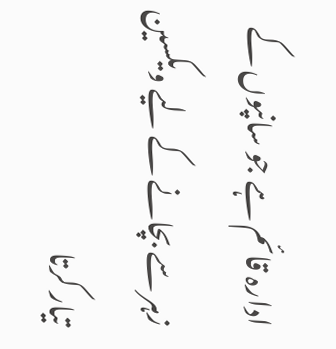ادارہ قائم ہے جو سانپوں کے زہر سے بچانے کے لیے ویکسین تیار کرتا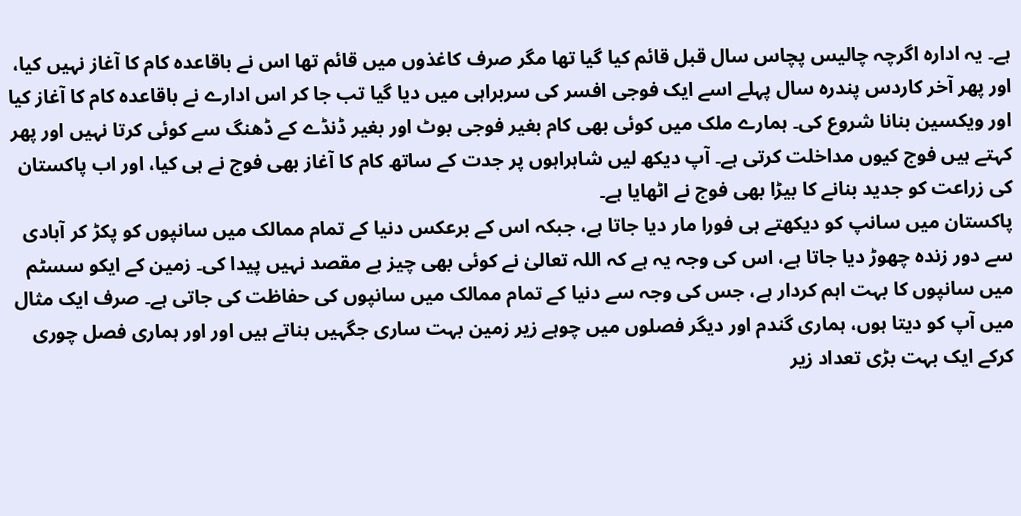ہے۔ یہ ادارہ اگرچہ چالیس پچاس سال قبل قائم کیا گیا تھا مگر صرف کاغذوں میں قائم تھا اس نے باقاعدہ کام کا آغاز نہیں کیا، اور پھر آخر کاردس پندرہ سال پہلے اسے ایک فوجی افسر کی سربراہی میں دیا گیا تب جا کر اس ادارے نے باقاعدہ کام کا آغاز کیا اور ویکسین بنانا شروع کی۔ ہمارے ملک میں کوئی بھی کام بغیر فوجی بوٹ اور بغیر ڈنڈے کے ڈھنگ سے کوئی کرتا نہیں اور پھر کہتے ہیں فوج کیوں مداخلت کرتی ہے۔ آپ دیکھ لیں شاہراہوں پر جدت کے ساتھ کام کا آغاز بھی فوج نے ہی کیا، اور اب پاکستان کی زراعت کو جدید بنانے کا بیڑا بھی فوج نے اٹھایا ہے۔
پاکستان میں سانپ کو دیکھتے ہی فورا مار دیا جاتا ہے، جبکہ اس کے برعکس دنیا کے تمام ممالک میں سانپوں کو پکڑ کر آبادی سے دور زندہ چھوڑ دیا جاتا ہے، اس کی وجہ یہ ہے کہ اللہ تعالیٰ نے کوئی بھی چیز بے مقصد نہیں پیدا کی۔ زمین کے ایکو سسٹم میں سانپوں کا بہت اہم کردار ہے، جس کی وجہ سے دنیا کے تمام ممالک میں سانپوں کی حفاظت کی جاتی ہے۔ صرف ایک مثال میں آپ کو دیتا ہوں، ہماری گندم اور دیگر فصلوں میں چوہے زیر زمین بہت ساری جگہیں بناتے ہیں اور اور ہماری فصل چوری کرکے ایک بہت بڑی تعداد زیر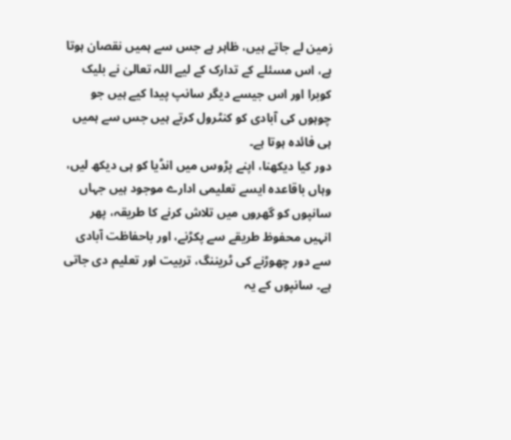زمین لے جاتے ہیں، ظاہر ہے جس سے ہمیں نقصان ہوتا ہے، اس مسئلے کے تدارک کے لیے اللہ تعالیٰ نے بلیک کوبرا اور اس جیسے دیگر سانپ پیدا کیے ہیں جو چوہوں کی آبادی کو کنٹرول کرتے ہیں جس سے ہمیں ہی فائدہ ہوتا ہے۔
دور کیا دیکھنا، اپنے پڑوس میں انڈیا کو ہی دیکھ لیں، وہاں باقاعدہ ایسے تعلیمی ادارے موجود ہیں جہاں سانپوں کو گھروں میں تلاش کرنے کا طریقہ، پھر انہیں محفوظ طریقے سے پکڑنے، اور باحفاظت آبادی سے دور چھوڑنے کی ٹریننگ، تربیت اور تعلیم دی جاتی ہے۔ سانپوں کے یہ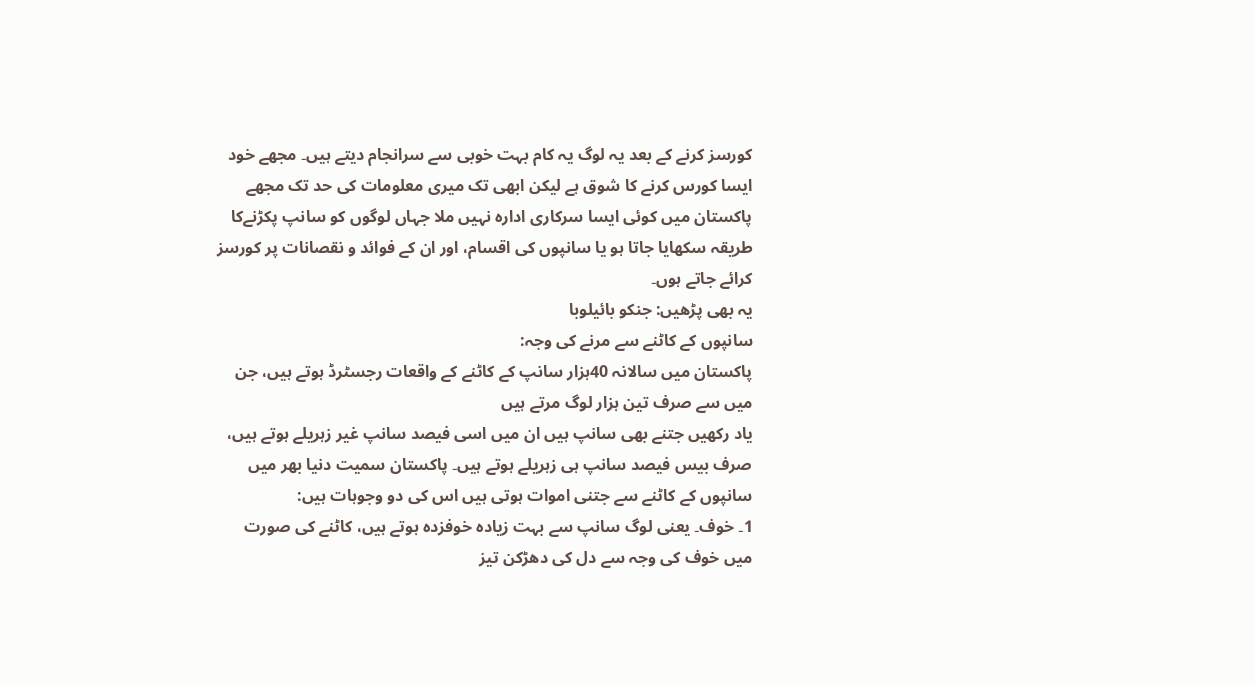کورسز کرنے کے بعد یہ لوگ یہ کام بہت خوبی سے سرانجام دیتے ہیں۔ مجھے خود ایسا کورس کرنے کا شوق ہے لیکن ابھی تک میری معلومات کی حد تک مجھے پاکستان میں کوئی ایسا سرکاری ادارہ نہیں ملا جہاں لوگوں کو سانپ پکڑنےکا طریقہ سکھایا جاتا ہو یا سانپوں کی اقسام، اور ان کے فوائد و نقصانات پر کورسز کرائے جاتے ہوں۔
یہ بھی پڑھیں: جنکو بائیلوبا
سانپوں کے کاٹنے سے مرنے کی وجہ:
پاکستان میں سالانہ 40ہزار سانپ کے کاٹنے کے واقعات رجسٹرڈ ہوتے ہیں، جن میں سے صرف تین ہزار لوگ مرتے ہیں
یاد رکھیں جتنے بھی سانپ ہیں ان میں اسی فیصد سانپ غیر زہریلے ہوتے ہیں، صرف بیس فیصد سانپ ہی زہریلے ہوتے ہیں۔ پاکستان سمیت دنیا بھر میں سانپوں کے کاٹنے سے جتنی اموات ہوتی ہیں اس کی دو وجوہات ہیں:
1۔ خوف۔ یعنی لوگ سانپ سے بہت زیادہ خوفزدہ ہوتے ہیں، کاٹنے کی صورت میں خوف کی وجہ سے دل کی دھڑکن تیز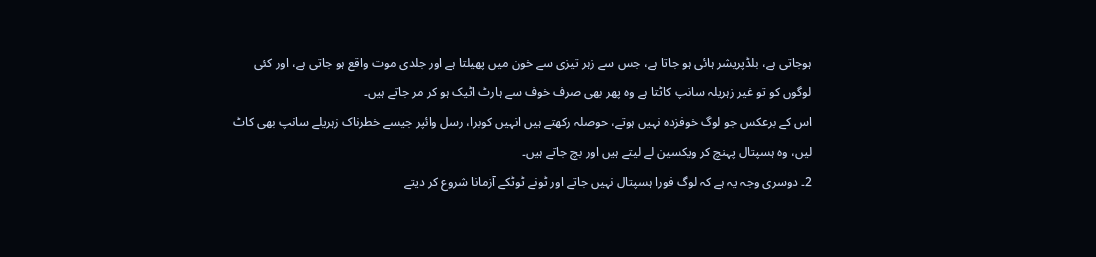ہوجاتی ہے، بلڈپریشر ہائی ہو جاتا ہے، جس سے زہر تیزی سے خون میں پھیلتا ہے اور جلدی موت واقع ہو جاتی ہے، اور کئی لوگوں کو تو غیر زہریلہ سانپ کاٹتا ہے وہ پھر بھی صرف خوف سے ہارٹ اٹیک ہو کر مر جاتے ہیں۔
اس کے برعکس جو لوگ خوفزدہ نہیں ہوتے، حوصلہ رکھتے ہیں انہیں کوبرا، رسل وائپر جیسے خطرناک زہریلے سانپ بھی کاٹ لیں، وہ ہسپتال پہنچ کر ویکسین لے لیتے ہیں اور بچ جاتے ہیں۔
2۔ دوسری وجہ یہ ہے کہ لوگ فورا ہسپتال نہیں جاتے اور ٹونے ٹوٹکے آزمانا شروع کر دیتے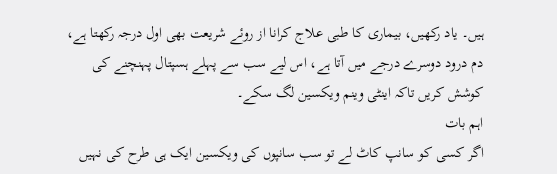ہیں۔ یاد رکھیں، بیماری کا طبی علاج کرانا از روئے شریعت بھی اول درجہ رکھتا ہے، دم درود دوسرے درجے میں آتا ہے، اس لیے سب سے پہلے ہسپتال پہنچنے کی کوشش کریں تاکہ اینٹی وینم ویکسین لگ سکے۔
اہم بات
اگر کسی کو سانپ کاٹ لے تو سب سانپوں کی ویکسین ایک ہی طرح کی نہیں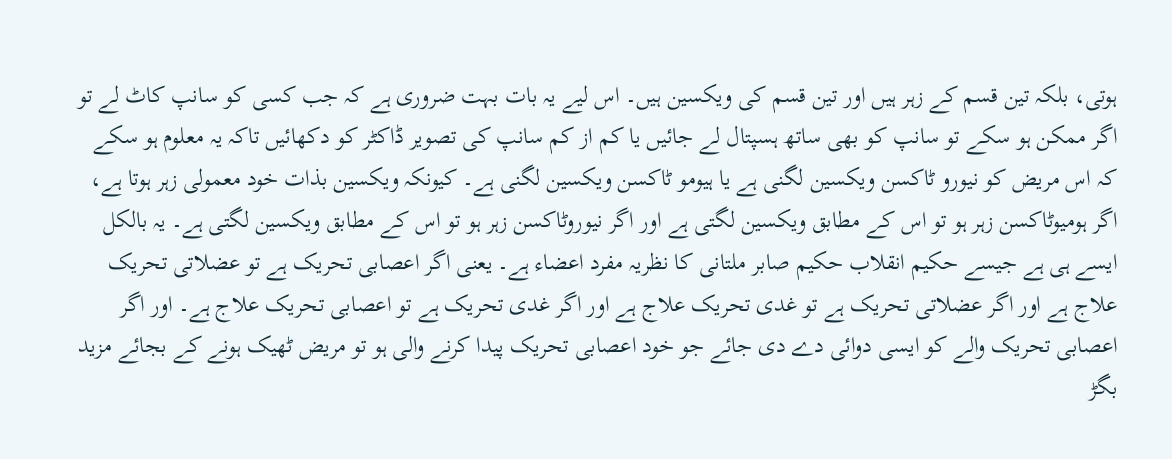ہوتی، بلکہ تین قسم کے زہر ہیں اور تین قسم کی ویکسین ہیں۔ اس لیے یہ بات بہت ضروری ہے کہ جب کسی کو سانپ کاٹ لے تو اگر ممکن ہو سکے تو سانپ کو بھی ساتھ ہسپتال لے جائیں یا کم از کم سانپ کی تصویر ڈاکٹر کو دکھائیں تاکہ یہ معلوم ہو سکے کہ اس مریض کو نیورو ٹاکسن ویکسین لگنی ہے یا ہیومو ٹاکسن ویکسین لگنی ہے۔ کیونکہ ویکسین بذات خود معمولی زہر ہوتا ہے، اگر ہومیوٹاکسن زہر ہو تو اس کے مطابق ویکسین لگتی ہے اور اگر نیوروٹاکسن زہر ہو تو اس کے مطابق ویکسین لگتی ہے۔ یہ بالکل ایسے ہی ہے جیسے حکیم انقلاب حکیم صابر ملتانی کا نظریہ مفرد اعضاء ہے۔ یعنی اگر اعصابی تحریک ہے تو عضلاتی تحریک علاج ہے اور اگر عضلاتی تحریک ہے تو غدی تحریک علاج ہے اور اگر غدی تحریک ہے تو اعصابی تحریک علاج ہے۔ اور اگر اعصابی تحریک والے کو ایسی دوائی دے دی جائے جو خود اعصابی تحریک پیدا کرنے والی ہو تو مریض ٹھیک ہونے کے بجائے مزید بگڑ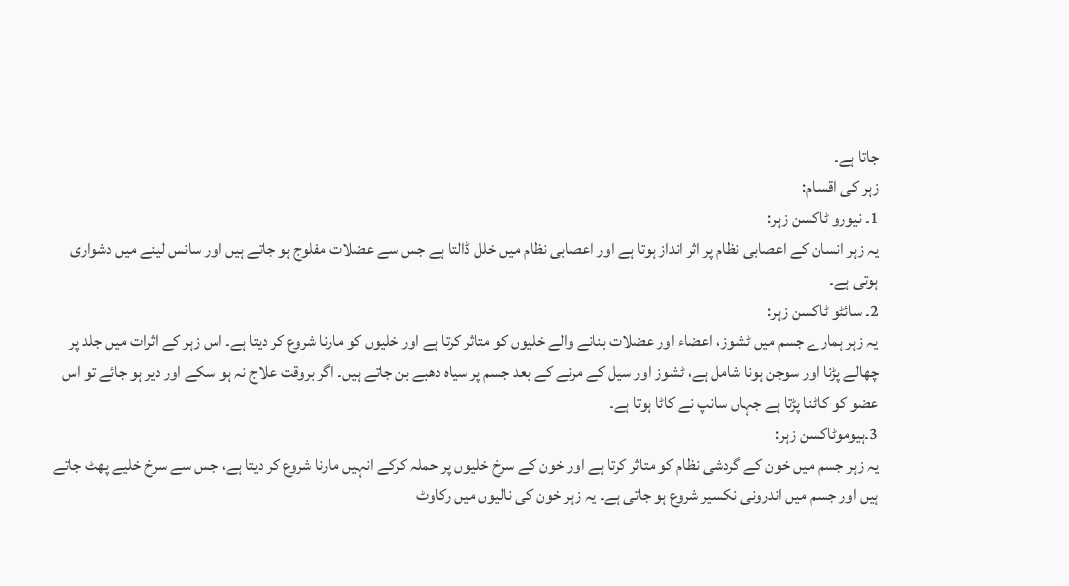جاتا ہے۔
زہر کی اقسام:
1۔ نیورو ٹاکسن زہر:
یہ زہر انسان کے اعصابی نظام پر اثر انداز ہوتا ہے اور اعصابی نظام میں خلل ڈالتا ہے جس سے عضلات مفلوج ہو جاتے ہیں اور سانس لینے میں دشواری ہوتی ہے۔
2۔ سائٹو ٹاکسن زہر:
یہ زہر ہمارے جسم میں ٹشوز، اعضاء اور عضلات بنانے والے خلیوں کو متاثر کرتا ہے اور خلیوں کو مارنا شروع کر دیتا ہے۔ اس زہر کے اثرات میں جلد پر چھالے پڑنا اور سوجن ہونا شامل ہے، ٹشوز اور سیل کے مرنے کے بعد جسم پر سیاہ دھبے بن جاتے ہیں۔ اگر بروقت علاج نہ ہو سکے اور دیر ہو جائے تو اس عضو کو کاٹنا پڑتا ہے جہاں سانپ نے کاٹا ہوتا ہے۔
3۔ہیوموٹاکسن زہر:
یہ زہر جسم میں خون کے گردشی نظام کو متاثر کرتا ہے اور خون کے سرخ خلیوں پر حملہ کرکے انہیں مارنا شروع کر دیتا ہے، جس سے سرخ خلیے پھٹ جاتے ہیں اور جسم میں اندرونی نکسیر شروع ہو جاتی ہے۔ یہ زہر خون کی نالیوں میں رکاوٹ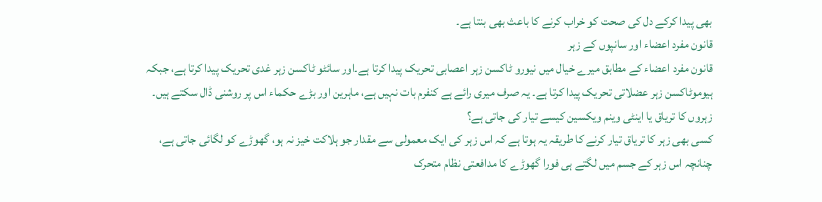بھی پیدا کرکے دل کی صحت کو خراب کرنے کا باعث بھی بنتا ہے۔
قانون مفرد اعضاء اور سانپوں کے زہر
قانون مفرد اعضاء کے مطابق میرے خیال میں نیورو ٹاکسن زہر اعصابی تحریک پیدا کرتا ہے۔اور سائٹو ٹاکسن زہر غدی تحریک پیدا کرتا ہے، جبکہ ہیوموٹاکسن زہر عضلاتی تحریک پیدا کرتا ہے۔ یہ صرف میری رائے ہے کنفرم بات نہیں ہے، ماہرین اور بڑے حکماء اس پر روشنی ڈال سکتے ہیں۔
زہروں کا تریاق یا اینٹی وینم ویکسین کیسے تیار کی جاتی ہے؟
کسی بھی زہر کا تریاق تیار کرنے کا طریقہ یہ ہوتا ہے کہ اس زہر کی ایک معمولی سے مقدار جو ہلاکت خیز نہ ہو، گھوڑے کو لگائی جاتی ہے، چنانچہ اس زہر کے جسم میں لگتے ہی فورا گھوڑے کا مدافعتی نظام متحرک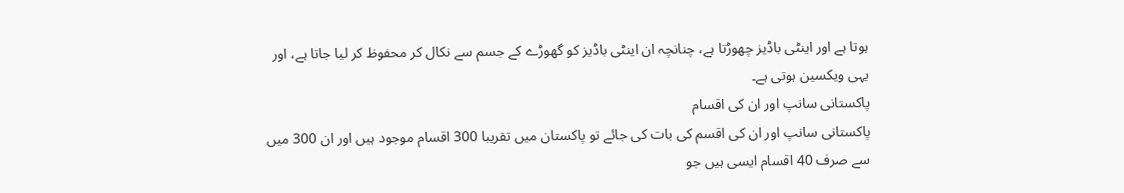ہوتا ہے اور اینٹی باڈیز چھوڑتا ہے، چنانچہ ان اینٹی باڈیز کو گھوڑے کے جسم سے نکال کر محفوظ کر لیا جاتا ہے، اور یہی ویکسین ہوتی ہے۔
پاکستانی سانپ اور ان کی اقسام
پاکستانی سانپ اور ان کی اقسم کی بات کی جائے تو پاکستان میں تقریبا 300 اقسام موجود ہیں اور ان 300 میں سے صرف 40 اقسام ایسی ہیں جو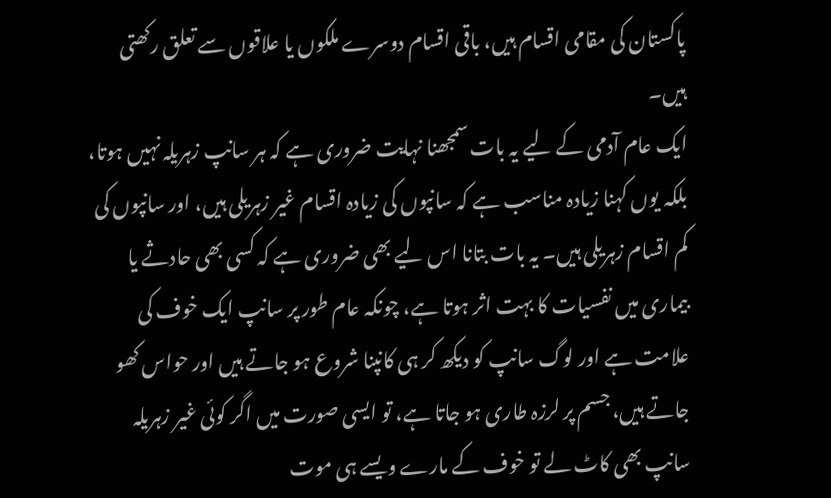پاکستان کی مقامی اقسام ہیں، باقی اقسام دوسرے ملکوں یا علاقوں سے تعلق رکھتی ہیں۔
ایک عام آدمی کے لیے یہ بات سمجھنا نہایت ضروری ہے کہ ہر سانپ زہریلہ نہیں ہوتا، بلکہ یوں کہنا زیادہ مناسب ہے کہ سانپوں کی زیادہ اقسام غیر زہریلی ہیں، اور سانپوں کی کم اقسام زہریلی ہیں۔ یہ بات بتانا اس لیے بھی ضروری ہے کہ کسی بھی حادثے یا بیماری میں نفسیات کا بہت اثر ہوتا ہے، چونکہ عام طور پر سانپ ایک خوف کی علامت ہے اور لوگ سانپ کو دیکھ کر ہی کانپنا شروع ہو جاتے ہیں اور حواس کھو جاتے ہیں، جسم پر لرزہ طاری ہو جاتا ہے، تو ایسی صورت میں اگر کوئی غیر زہریلہ سانپ بھی کاٹ لے تو خوف کے مارے ویسے ہی موت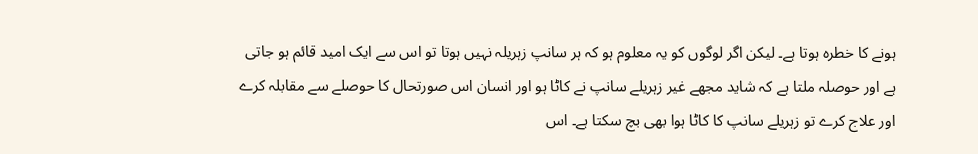ہونے کا خطرہ ہوتا ہے۔ لیکن اگر لوگوں کو یہ معلوم ہو کہ ہر سانپ زہریلہ نہیں ہوتا تو اس سے ایک امید قائم ہو جاتی ہے اور حوصلہ ملتا ہے کہ شاید مجھے غیر زہریلے سانپ نے کاٹا ہو اور انسان اس صورتحال کا حوصلے سے مقابلہ کرے اور علاج کرے تو زہریلے سانپ کا کاٹا ہوا بھی بچ سکتا ہے۔ اس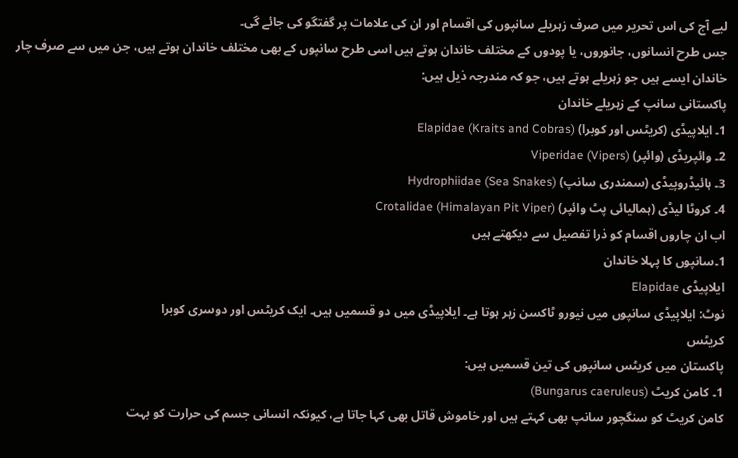لیے آج کی اس تحریر میں صرف زہریلے سانپوں کی اقسام اور ان کی علامات پر گفتگو کی جائے گی۔
جس طرح انسانوں، جانوروں، یا پودوں کے مختلف خاندان ہوتے ہیں اسی طرح سانپوں کے بھی مختلف خاندان ہوتے ہیں، جن میں سے صرف چار خاندان ایسے ہیں جو زہریلے ہوتے ہیں، جو کہ مندرجہ ذیل ہیں:
پاکستانی سانپ کے زہریلے خاندان
1۔ ایلاپیڈی (کریٹس اور کوبرا) Elapidae (Kraits and Cobras)
2۔ وائپریڈی (وائپر) Viperidae (Vipers)
3۔ ہائیڈروپیڈی (سمندری سانپ) Hydrophiidae (Sea Snakes)
4۔ کروٹا لیڈی (ہمالیائی پٹ وائپر) Crotalidae (Himalayan Pit Viper)
اب ان چاروں اقسام کو ذرا تفصیل سے دیکھتے ہیں
1۔سانپوں کا پہلا خاندان
ایلاپیڈی Elapidae
نوٹ: ایلاپیڈی سانپوں میں نیورو ٹاکسن زہر ہوتا ہے۔ ایلاپیڈی میں دو قسمیں ہیں۔ ایک کریٹس اور دوسری کوبرا
کریٹس
پاکستان میں کریٹس سانپوں کی تین قسمیں ہیں:
1۔ کامن کریٹ (Bungarus caeruleus)
کامن کریٹ کو سنگچور سانپ بھی کہتے ہیں اور خاموش قاتل بھی کہا جاتا ہے، کیونکہ انسانی جسم کی حرارت کو بہت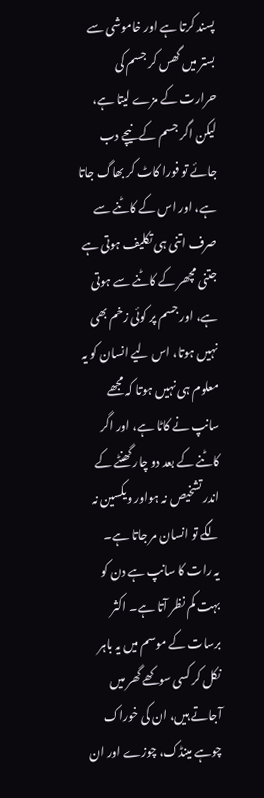پسند کرتا ہے اور خاموشی سے بستر میں گھس کر جسم کی حرارت کے مزے لیتا ہے، لیکن اگر جسم کے نیچے دب جائے تو فورا کاٹ کر بھاگ جاتا ہے، اور اس کے کاٹنے سے صرف اتنی ہی تکلیف ہوتی ہے جتنی مچھر کے کاٹنے سے ہوتی ہے، اور جسم پر کوئی زخم بھی نہیں ہوتا، اس لیے انسان کو یہ معلوم ہی نہیں ہوتا کہ مجھے سانپ نے کاٹا ہے، اور اگر کاٹنے کے بعد دو چار گھنٹے کے اندر تشخیص نہ ہواور ویکسین نہ لگے تو انسان مر جاتا ہے۔
یہ رات کا سانپ ہے دن کو بہت کم نظر آتا ہے۔ اکثر برسات کے موسم میں یہ باہر نکل کر کسی سوکھے گھر میں آجاتے ہیں، ان کی خوراک چوہے مینڈک، چوزے اور ان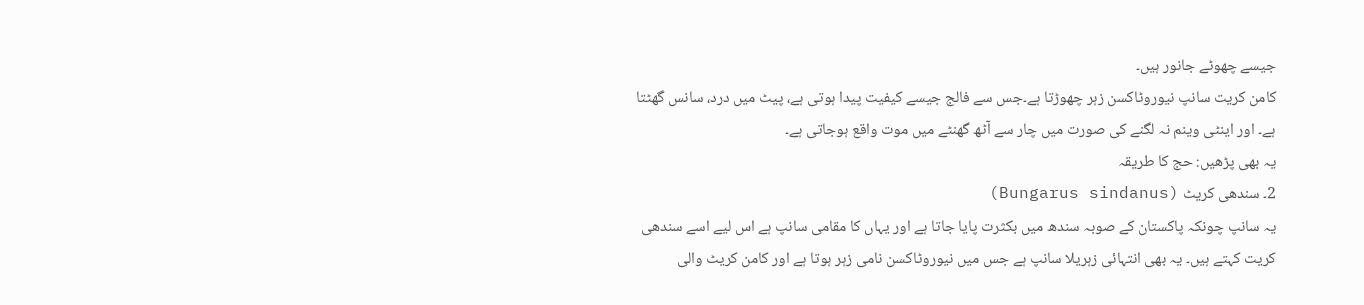جیسے چھوٹے جانور ہیں۔
کامن کریت سانپ نیوروٹاکسن زہر چھوڑتا ہے۔جس سے فالج جیسے کیفیت پیدا ہوتی ہے، پیٹ میں درد، سانس گھٹتا ہے۔ اور اینٹی وینم نہ لگنے کی صورت میں چار سے آٹھ گھنٹے میں موت واقع ہوجاتی ہے۔
یہ بھی پڑھیں: حج کا طریقہ
2۔ سندھی کریٹ (Bungarus sindanus)
یہ سانپ چونکہ پاکستان کے صوبہ سندھ میں بکثرت پایا جاتا ہے اور یہاں کا مقامی سانپ ہے اس لیے اسے سندھی کریت کہتے ہیں۔ یہ بھی انتہائی زہریلا سانپ ہے جس میں نیوروٹاکسن نامی زہر ہوتا ہے اور کامن کریٹ والی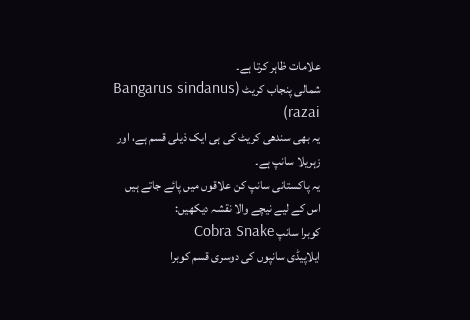علامات ظاہر کرتا ہے۔
شمالی پنجاب کریٹ (Bangarus sindanus razai)
یہ بھی سندھی کریٹ کی ہی ایک ذیلی قسم ہے، اور زہریلا سانپ ہے۔
یہ پاکستانی سانپ کن علاقوں میں پائے جاتے ہیں اس کے لیے نیچے والا نقشہ دیکھیں:
کوبرا سانپ Cobra Snake
ایلاپیڈی سانپوں کی دوسری قسم کوبرا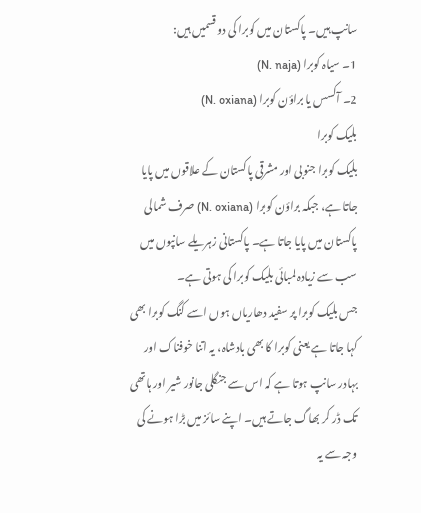سانپ ہیں۔ پاکستان میں کوبرا کی دو قسمیں ہیں:
1۔ سیاہ کوبرا (N. naja)
2۔ آکسس یا براؤن کوبرا (N. oxiana)
بلیک کوبرا
بلیک کوبرا جنوبی اور مشرقی پاکستان کے علاقوں میں پایا جاتا ہے، جبکہ براؤن کوبرا (N. oxiana) صرف شمالی پاکستان میں پایا جاتا ہے۔ پاکستانی زہریلے سانپوں میں سب سے زیادہ لمبائی بلیک کوبرا کی ہوتی ہے۔
جس بلیک کوبرا پر سفید دھاریاں ہوں اسے کنگ کوبرا بھی کہا جاتا ہے یعنی کوبرا کا بھی بادشاہ، یہ اتنا خوفناک اور بہادر سانپ ہوتا ہے کہ اس سے جنگلی جانور شیر اور ہاتھی تک ڈر کر بھاگ جاتے ہیں۔ اپنے سائز میں بڑا ہونے کی وجہ سے یہ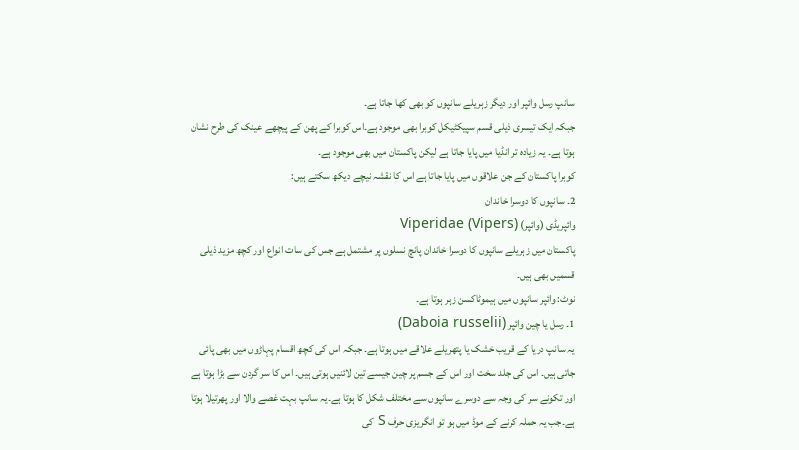سانپ رسل وائپر اور دیگر زہریلے سانپوں کو بھی کھا جاتا ہے۔
جبکہ ایک تیسری ذیلی قسم سپیکٹیکل کوبرا بھی موجود ہے۔اس کوبرا کے پھن کے پیچھے عینک کی طرح نشان ہوتا ہے۔ یہ زیادہ تر انڈیا میں پایا جاتا ہے لیکن پاکستان میں بھی موجود ہے۔
کوبرا پاکستان کے جن علاقوں میں پایا جاتا ہے اس کا نقشہ نیچے دیکھ سکتے ہیں:
2۔ سانپوں کا دوسرا خاندان
وائپریڈی (وائپر) Viperidae (Vipers)
پاکستان میں زہریلے سانپوں کا دوسرا خاندان پانچ نسلوں پر مشتمل ہے جس کی سات انواع اور کچھ مزید ذیلی قسمیں بھی ہیں۔
نوٹ: وائپر سانپوں میں ہیموٹاکسن زہر ہوتا ہے۔
1۔ رسل یا چین وائپر (Daboia russelii)
یہ سانپ دریا کے قریب خشک یا پتھریلے علاقے میں ہوتا ہے۔ جبکہ اس کی کچھ اقسام پہاڑوں میں بھی پائی جاتی ہیں۔ اس کی جلد سخت اور اس کے جسم پر چین جیسے تین لائنیں ہوتی ہیں۔ اس کا سر گردن سے بڑا ہوتا ہے اور تکونے سر کی وجہ سے دوسرے سانپوں سے مختلف شکل کا ہوتا ہے۔یہ سانپ بہت غصے والا اور پھرتیلا ہوتا ہے۔جب یہ حملہ کرنے کے موڈ میں ہو تو انگریزی حرف S کی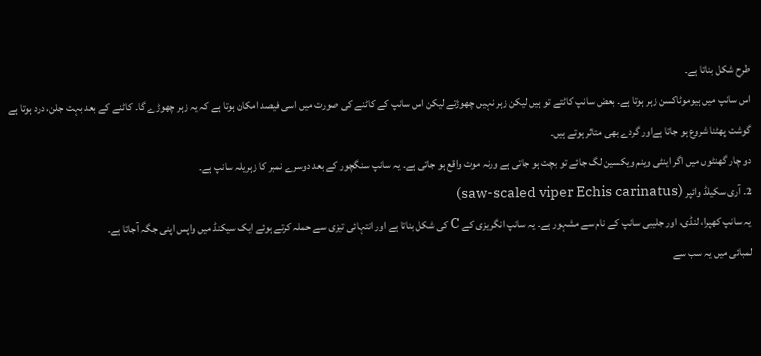طرح شکل بناتا ہے۔
اس سانپ میں ہیوموٹاکسن زہر ہوتا ہے۔ بعض سانپ کاٹتے تو ہیں لیکن زہر نہیں چھوڑتے لیکن اس سانپ کے کاٹنے کی صورت میں اسی فیصد امکان ہوتا ہے کہ یہ زہر چھوڑے گا۔ کاٹنے کے بعد بہت جلن، درد ہوتا ہے گوشت پھٹنا شروع ہو جاتا ہےاور گردے بھی متاثر ہوتے ہیں۔
دو چار گھنٹوں میں اگر اینٹی وینم ویکسین لگ جائے تو بچت ہو جاتی ہے ورنہ موت واقع ہو جاتی ہے۔ یہ سانپ سنگچور کے بعد دوسرے نمبر کا زہریلہ سانپ ہے۔
2۔ آری سکیلڈ وائپر (saw-scaled viper Echis carinatus)
یہ سانپ کھپرا، لنڈی، اور جلیبی سانپ کے نام سے مشہور ہے۔ یہ سانپ انگریزی کے C کی شکل بناتا ہے اور انتہائی تیزی سے حملہ کرتے ہوئے ایک سیکنڈ میں واپس اپنی جگہ آجاتا ہے۔
لمبائی میں یہ سب سے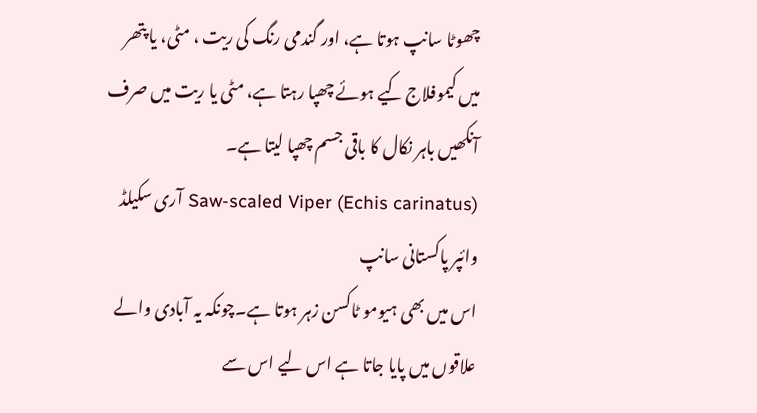چھوٹا سانپ ہوتا ہے، اور گندمی رنگ کی ریت ، مٹی، یا پتھر میں کیموفلاج کیے ہوئے چھپا رہتا ہے، مٹی یا ریت میں صرف آنکھیں باہر نکال کا باقی جسم چھپا لیتا ہے۔
Saw-scaled Viper (Echis carinatus) آری سکیلڈ وائپر پاکستانی سانپ
اس میں بھی ہیومو ٹاکسن زہر ہوتا ہے۔چونکہ یہ آبادی والے علاقوں میں پایا جاتا ہے اس لیے اس سے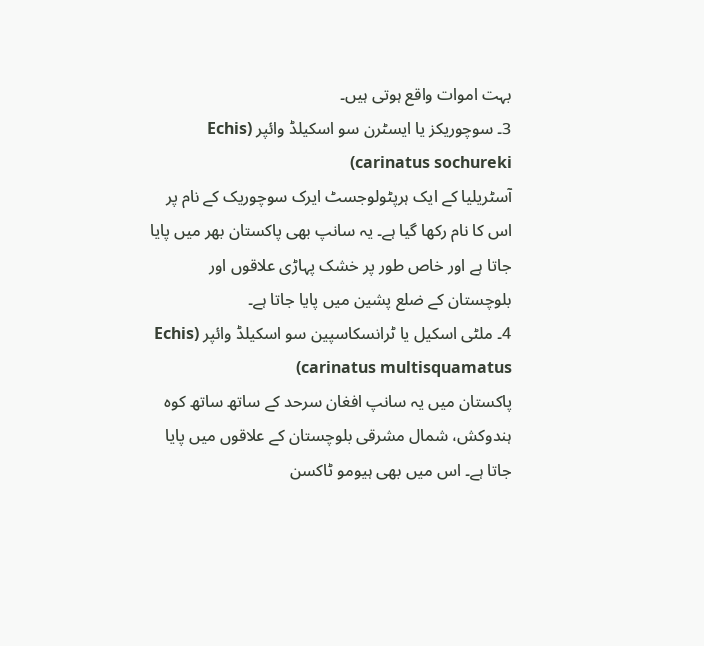بہت اموات واقع ہوتی ہیں۔
3۔ سوچوریکز یا ایسٹرن سو اسکیلڈ وائپر (Echis carinatus sochureki)
آسٹریلیا کے ایک ہرپٹولوجسٹ ایرک سوچوریک کے نام پر اس کا نام رکھا گیا ہے۔ یہ سانپ بھی پاکستان بھر میں پایا جاتا ہے اور خاص طور پر خشک پہاڑی علاقوں اور بلوچستان کے ضلع پشین میں پایا جاتا ہے۔
4۔ ملٹی اسکیل یا ٹرانسکاسپین سو اسکیلڈ وائپر (Echis carinatus multisquamatus)
پاکستان میں یہ سانپ افغان سرحد کے ساتھ ساتھ کوہ ہندوکش، شمال مشرقی بلوچستان کے علاقوں میں پایا جاتا ہے۔ اس میں بھی ہیومو ٹاکسن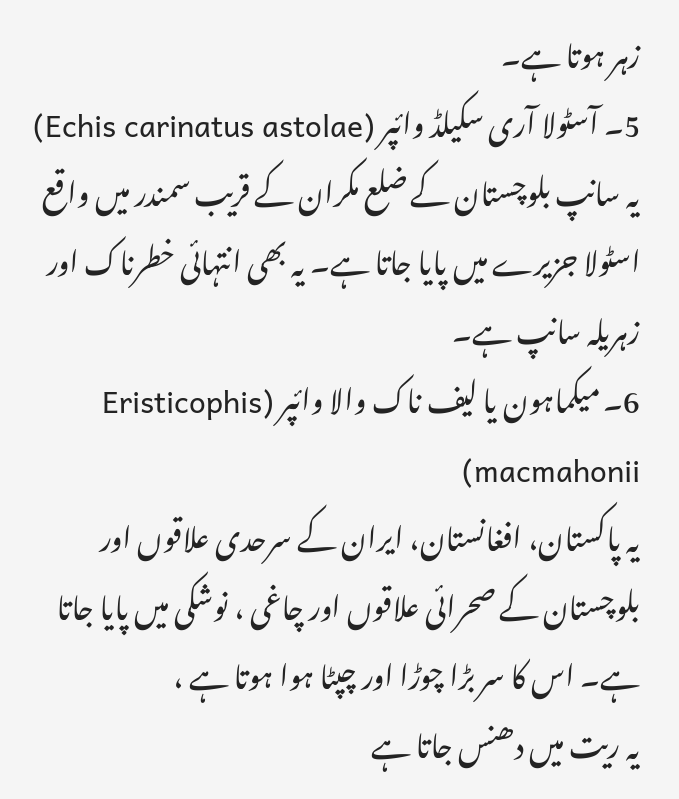زہر ہوتا ہے۔
5۔ آسٹولا آری سکیلڈ وائپر (Echis carinatus astolae)
یہ سانپ بلوچستان کے ضلع مکران کے قریب سمندر میں واقع اسٹولا جزیرے میں پایا جاتا ہے۔ یہ بھی انتہائی خطرناک اور زہریلہ سانپ ہے۔
6۔ میکماہون یا لیف ناک والا وائپر (Eristicophis macmahonii)
یہ پاکستان، افغانستان، ایران کے سرحدی علاقوں اور بلوچستان کے صحرائی علاقوں اور چاغی ، نوشکی میں پایا جاتا ہے۔ اس کا سر بڑا چوڑا اور چپٹا ہوا ہوتا ہے ،
یہ ریت میں دھنس جاتا ہے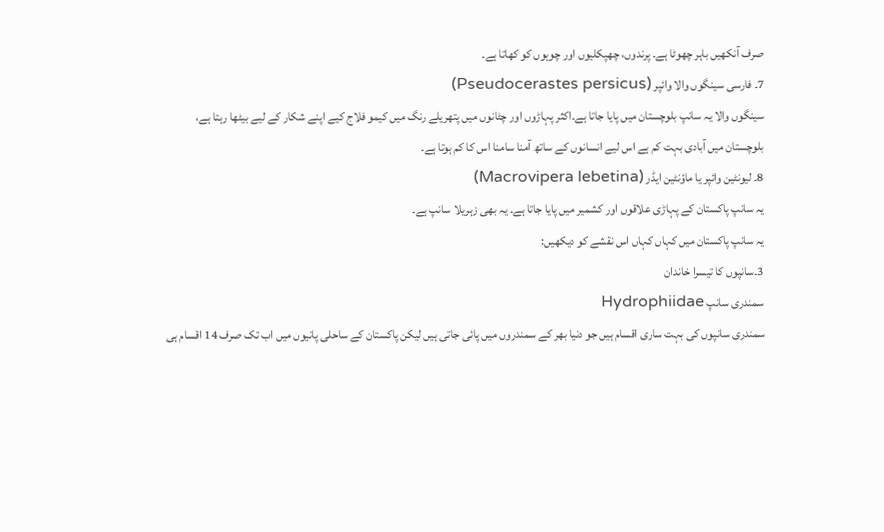صرف آنکھیں باہر چھوٹا ہے۔ پرندوں، چھپکلیوں اور چوہوں کو کھاتا ہے۔
7۔ فارسی سینگوں والا وائپر (Pseudocerastes persicus)
سینگوں والا یہ سانپ بلوچستان میں پایا جاتا ہے۔اکثر پہاڑوں اور چٹانوں میں پتھریلے رنگ میں کیمو فلاج کیے اپنے شکار کے لیے بیٹھا رہتا ہے،
بلوچستان میں آبادی بہت کم ہے اس لیے انسانوں کے ساتھ آمنا سامنا اس کا کم ہوتا ہے۔
8۔ لیونٹین وائپر یا ماؤنٹین ایڈر (Macrovipera lebetina)
یہ سانپ پاکستان کے پہاڑی علاقوں اور کشمیر میں پایا جاتا ہے۔ یہ بھی زہریلا سانپ ہے۔
یہ سانپ پاکستان میں کہاں کہاں اس نقشے کو دیکھیں:
3۔سانپوں کا تیسرا خاندان
سمندری سانپ Hydrophiidae
سمندری سانپوں کی بہت ساری اقسام ہیں جو دنیا بھر کے سمندروں میں پائی جاتی ہیں لیکن پاکستان کے ساحلی پانیوں میں اب تک صرف 14 اقسام ہی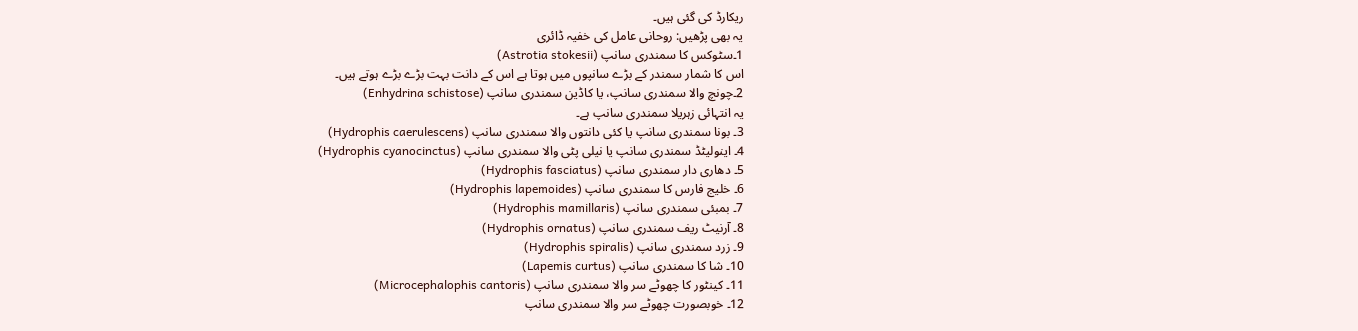ریکارڈ کی گئی ہیں۔
یہ بھی پڑھیں: روحانی عامل کی خفیہ ڈائری
1۔سٹوکس کا سمندری سانپ (Astrotia stokesii)
اس کا شمار سمندر کے بڑے سانپوں میں ہوتا ہے اس کے دانت بہت بڑے بڑے ہوتے ہیں۔
2۔چونچ والا سمندری سانپ، یا کاڈین سمندری سانپ (Enhydrina schistose)
یہ انتہائی زہریلا سمندری سانپ ہے۔
3۔ بونا سمندری سانپ یا کئی دانتوں والا سمندری سانپ (Hydrophis caerulescens)
4۔ اینولیٹڈ سمندری سانپ یا نیلی پٹی والا سمندری سانپ (Hydrophis cyanocinctus)
5۔ دھاری دار سمندری سانپ (Hydrophis fasciatus)
6۔ خلیج فارس کا سمندری سانپ (Hydrophis lapemoides)
7۔ بمبئی سمندری سانپ (Hydrophis mamillaris)
8۔ آرنیٹ ریف سمندری سانپ (Hydrophis ornatus)
9۔ زرد سمندری سانپ (Hydrophis spiralis)
10۔ شا کا سمندری سانپ (Lapemis curtus)
11۔ کینٹور کا چھوٹے سر والا سمندری سانپ (Microcephalophis cantoris)
12۔ خوبصورت چھوٹے سر والا سمندری سانپ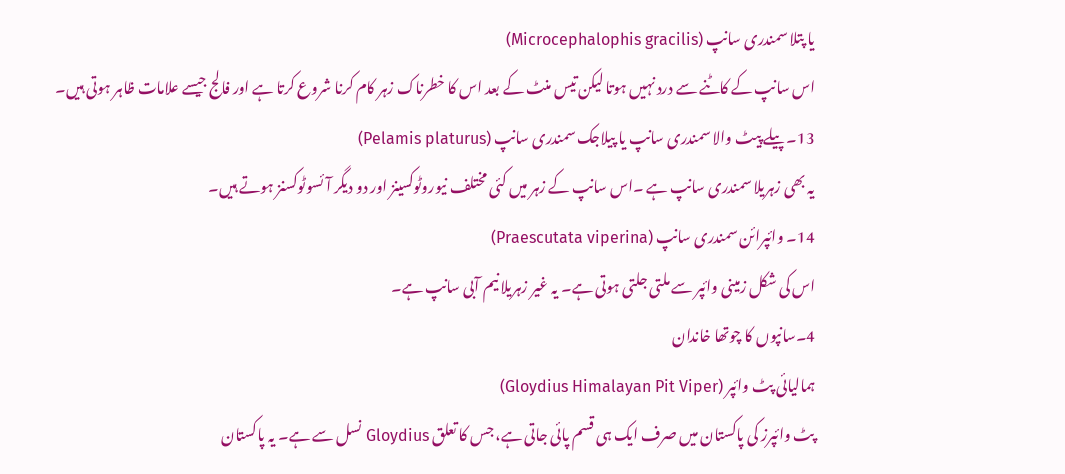یا پتلا سمندری سانپ (Microcephalophis gracilis)
اس سانپ کے کاٹنے سے درد نہیں ہوتا لیکن تیس منٹ کے بعد اس کا خطرناک زہر کام کرنا شروع کرتا ہے اور فالج جیسے علامات ظاہر ہوتی ہیں۔
13۔ پیلے پیٹ والا سمندری سانپ یا پیلاجک سمندری سانپ (Pelamis platurus)
یہ بھی زہریلا سمندری سانپ ہے ۔اس سانپ کے زہر میں کئی مختلف نیوروٹوکسینز اور دو دیگر آئسوٹوکسنز ہوتے ہیں۔
14۔ وائپرائن سمندری سانپ (Praescutata viperina)
اس کی شکل زمینی وائپر سے ملتی جلتی ہوتی ہے۔ یہ غیر زہریلا نیم آبی سانپ ہے۔
4۔سانپوں کا چوتھا خاندان
ہمالیائی پٹ وائپر (Gloydius Himalayan Pit Viper)
پٹ وائپرز کی پاکستان میں صرف ایک ہی قسم پائی جاتی ہے، جس کا تعلق Gloydius نسل سے ہے۔ یہ پاکستان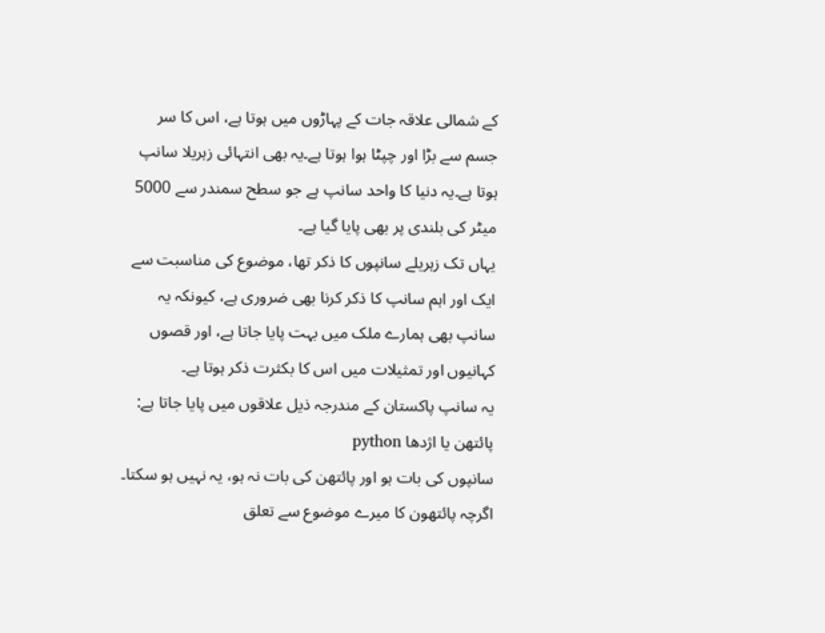کے شمالی علاقہ جات کے پہاڑوں میں ہوتا ہے، اس کا سر جسم سے بڑا اور چپٹا ہوا ہوتا ہے۔یہ بھی انتہائی زہریلا سانپ ہوتا ہے۔یہ دنیا کا واحد سانپ ہے جو سطح سمندر سے 5000 میٹر کی بلندی پر بھی پایا گیا ہے۔
یہاں تک زہریلے سانپوں کا ذکر تھا، موضوع کی مناسبت سے ایک اور اہم سانپ کا ذکر کرنا بھی ضروری ہے، کیونکہ یہ سانپ بھی ہمارے ملک میں بہت پایا جاتا ہے، اور قصوں کہانیوں اور تمثیلات میں اس کا بکثرت ذکر ہوتا ہے۔
یہ سانپ پاکستان کے مندرجہ ذیل علاقوں میں پایا جاتا ہے:
پائتھن یا اژدھا python
سانپوں کی بات ہو اور پائتھن کی بات نہ ہو، یہ نہیں ہو سکتا۔ اگرچہ پائتھون کا میرے موضوع سے تعلق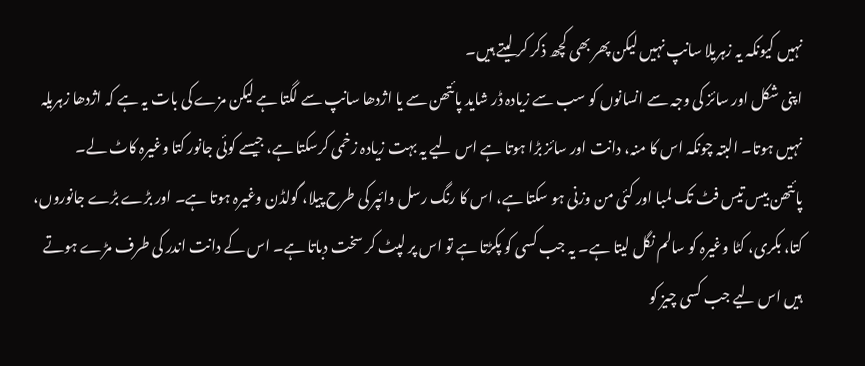نہیں کیونکہ یہ زہریلا سانپ نہیں لیکن پھر بھی کچھ ذکر کر لیتے ہیں۔
اپنی شکل اور سائز کی وجہ سے انسانوں کو سب سے زیادہ ڈر شاید پائتھن سے یا اژدھا سانپ سے لگتا ہے لیکن مزے کی بات یہ ہے کہ اژدھا زہریلہ نہیں ہوتا۔ البتہ چونکہ اس کا منہ، دانت اور سائز بڑا ہوتا ہے اس لیے یہ بہت زیادہ زخمی کرسکتا ہے، جیسے کوئی جانور کتا وغیرہ کاٹ لے۔
پائتھن بیس تیس فٹ تک لمبا اور کئی من وزنی ہو سکتا ہے، اس کا رنگ رسل وائپر کی طرح پیلا، گولڈن وغیرہ ہوتا ہے۔ اور بڑے بڑے جانوروں، کتا، بکری، کٹا وغیرہ کو سالم نگل لیتا ہے۔ یہ جب کسی کو پکڑتا ہے تو اس پر لپٹ کر سخت دباتا ہے۔ اس کے دانت اندر کی طرف مڑے ہوتے ہیں اس لیے جب کسی چیز کو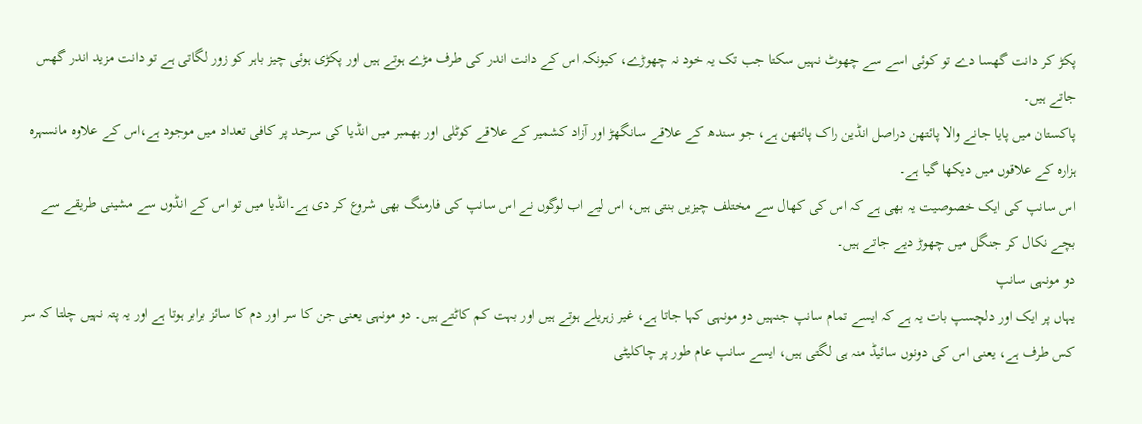پکڑ کر دانت گھسا دے تو کوئی اسے سے چھوٹ نہیں سکتا جب تک یہ خود نہ چھوڑے، کیونکہ اس کے دانت اندر کی طرف مڑے ہوتے ہیں اور پکڑی ہوئی چیز باہر کو زور لگاتی ہے تو دانت مزید اندر گھس جاتے ہیں۔
پاکستان میں پایا جانے والا پائتھن دراصل انڈین راک پائتھن ہے، جو سندھ کے علاقے سانگھڑ اور آزاد کشمیر کے علاقے کوٹلی اور بھمبر میں انڈیا کی سرحد پر کافی تعداد میں موجود ہے،اس کے علاوہ مانسہرہ ہزارہ کے علاقوں میں دیکھا گیا ہے۔
اس سانپ کی ایک خصوصیت یہ بھی ہے کہ اس کی کھال سے مختلف چیزیں بنتی ہیں، اس لیے اب لوگوں نے اس سانپ کی فارمنگ بھی شروع کر دی ہے۔انڈیا میں تو اس کے انڈوں سے مشینی طریقے سے بچے نکال کر جنگل میں چھوڑ دیے جاتے ہیں۔
دو مونہی سانپ
یہاں پر ایک اور دلچسپ بات یہ ہے کہ ایسے تمام سانپ جنہیں دو مونہی کہا جاتا ہے، غیر زہریلے ہوتے ہیں اور بہت کم کاٹتے ہیں۔ دو مونہی یعنی جن کا سر اور دم کا سائز برابر ہوتا ہے اور یہ پتہ نہیں چلتا کہ سر کس طرف ہے، یعنی اس کی دونوں سائیڈ منہ ہی لگتی ہیں، ایسے سانپ عام طور پر چاکلیٹی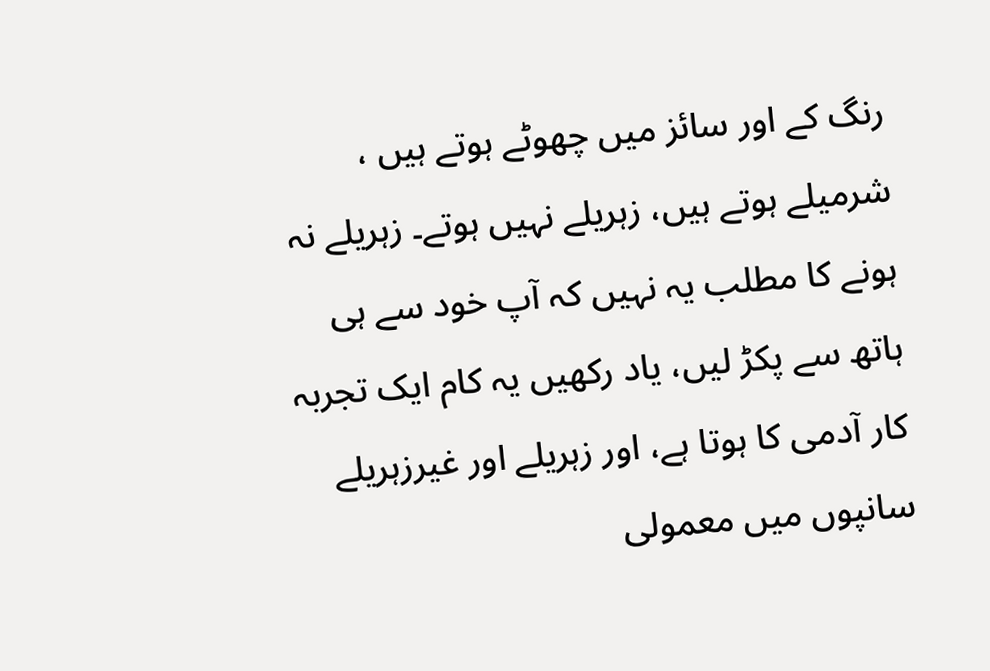رنگ کے اور سائز میں چھوٹے ہوتے ہیں ، شرمیلے ہوتے ہیں، زہریلے نہیں ہوتے۔ زہریلے نہ ہونے کا مطلب یہ نہیں کہ آپ خود سے ہی ہاتھ سے پکڑ لیں، یاد رکھیں یہ کام ایک تجربہ کار آدمی کا ہوتا ہے، اور زہریلے اور غیرزہریلے سانپوں میں معمولی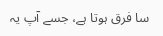سا فرق ہوتا ہے، جسے آپ یہ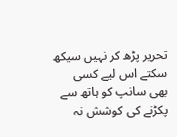تحریر پڑھ کر نہیں سیکھ سکتے اس لیے کسی بھی سانپ کو ہاتھ سے پکڑنے کی کوشش نہ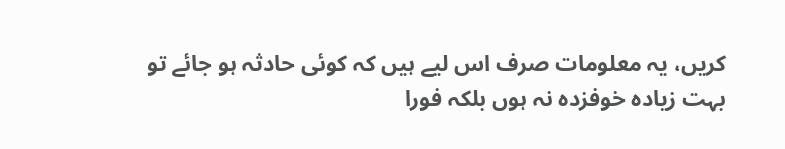کریں، یہ معلومات صرف اس لیے ہیں کہ کوئی حادثہ ہو جائے تو بہت زیادہ خوفزدہ نہ ہوں بلکہ فورا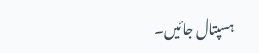ہسپتال جائیں۔